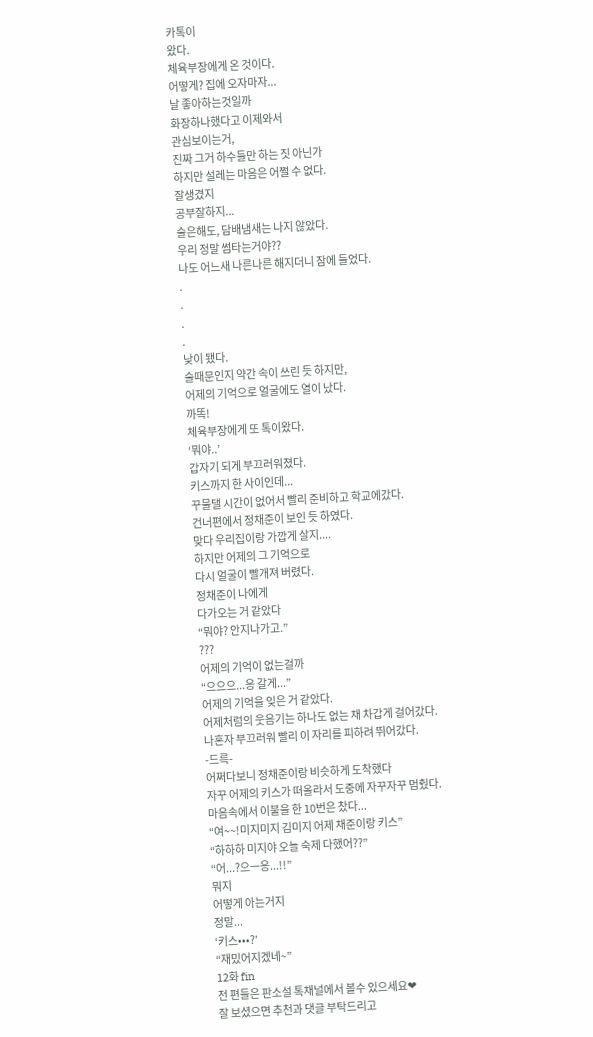카톡이
왔다.
체육부장에게 온 것이다.
어떻게? 집에 오자마자...
날 좋아하는것일까
화장하나했다고 이제와서
관심보이는거,
진짜 그거 하수들만 하는 짓 아닌가
하지만 설레는 마음은 어쩔 수 없다.
잘생겼지
공부잘하지...
술은해도, 담배냄새는 나지 않았다.
우리 정말 썸타는거야??
나도 어느새 나른나른 해지더니 잠에 들었다.
.
.
.
.
낮이 됐다.
술때문인지 약간 속이 쓰린 듯 하지만,
어제의 기억으로 얼굴에도 열이 났다.
까똑!
체육부장에게 또 톡이왔다.
‘뭐야..’
갑자기 되게 부끄러워졌다.
키스까지 한 사이인데...
꾸물댈 시간이 없어서 빨리 준비하고 학교에갔다.
건너편에서 정채준이 보인 듯 하였다.
맞다 우리집이랑 가깝게 살지....
하지만 어제의 그 기억으로
다시 얼굴이 빨개져 버렸다.
정채준이 나에게
다가오는 거 같았다
“뭐야? 안지나가고.”
???
어제의 기억이 없는걸까
“으으으...응 갈게...”
어제의 기억을 잊은 거 같았다.
어제처럼의 웃음기는 하나도 없는 채 차갑게 걸어갔다.
나혼자 부끄러워 빨리 이 자리를 피하려 뛰어갔다.
-드륵-
어쩌다보니 정채준이랑 비슷하게 도착했다
자꾸 어제의 키스가 떠올라서 도중에 자꾸자꾸 멈췄다.
마음속에서 이불을 한 10번은 찼다...
“여~~!미지미지 김미지 어제 채준이랑 키스”
“하하하 미지야 오늘 숙제 다했어??”
“어...?으ㅡ응...!!”
뭐지
어떻게 아는거지
정말...
‘키스•••?’
“재밌어지겠네~”
12화 fin
전 편들은 판소설 톡채널에서 볼수 있으세요❤
잘 보셨으면 추천과 댓글 부탁드리고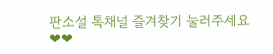판소설 톡채널 즐겨찾기 눌러주세요❤❤